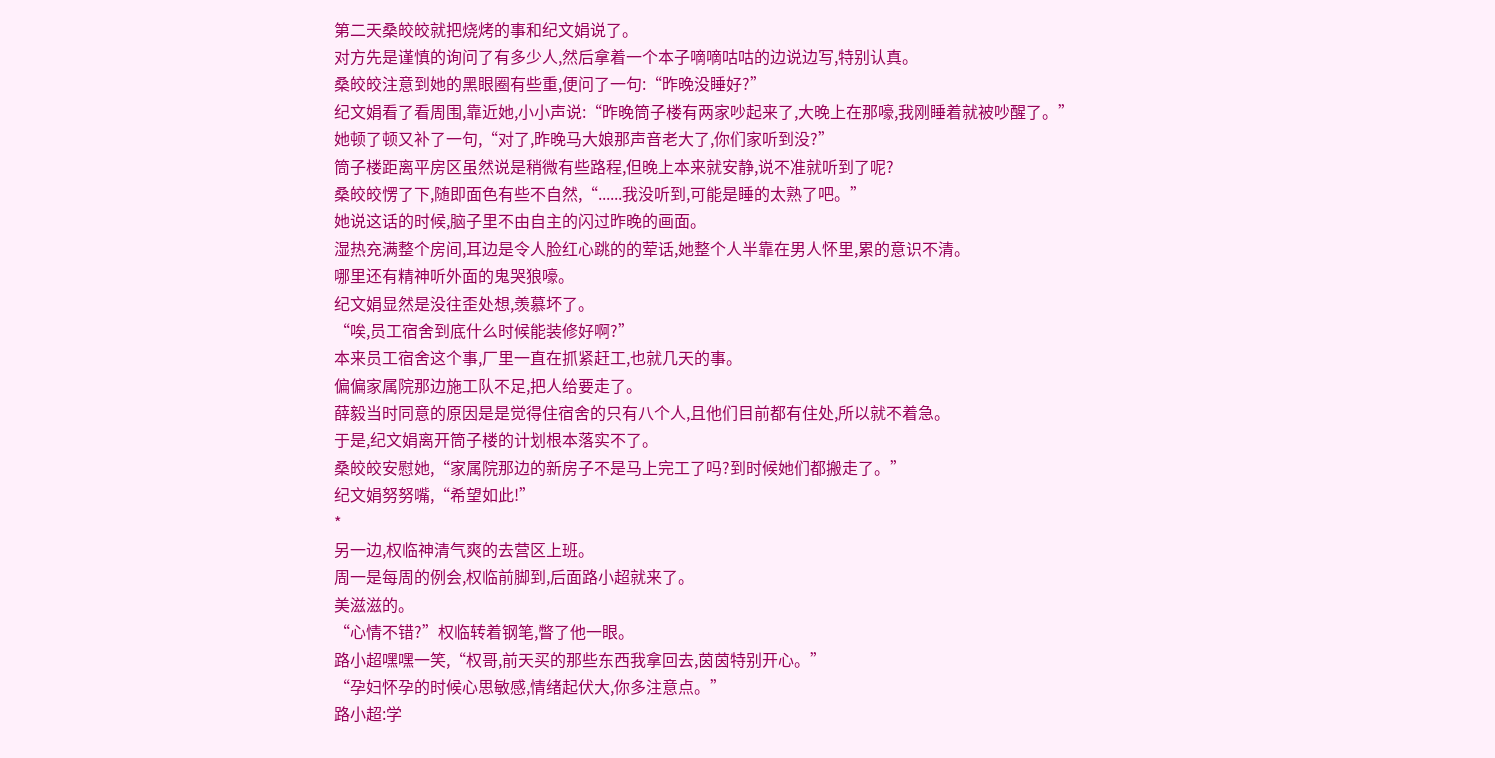第二天桑皎皎就把烧烤的事和纪文娟说了。
对方先是谨慎的询问了有多少人,然后拿着一个本子嘀嘀咕咕的边说边写,特别认真。
桑皎皎注意到她的黑眼圈有些重,便问了一句:“昨晚没睡好?”
纪文娟看了看周围,靠近她,小小声说:“昨晚筒子楼有两家吵起来了,大晚上在那嚎,我刚睡着就被吵醒了。”
她顿了顿又补了一句,“对了,昨晚马大娘那声音老大了,你们家听到没?”
筒子楼距离平房区虽然说是稍微有些路程,但晚上本来就安静,说不准就听到了呢?
桑皎皎愣了下,随即面色有些不自然,“......我没听到,可能是睡的太熟了吧。”
她说这话的时候,脑子里不由自主的闪过昨晚的画面。
湿热充满整个房间,耳边是令人脸红心跳的的荤话,她整个人半靠在男人怀里,累的意识不清。
哪里还有精神听外面的鬼哭狼嚎。
纪文娟显然是没往歪处想,羡慕坏了。
“唉,员工宿舍到底什么时候能装修好啊?”
本来员工宿舍这个事,厂里一直在抓紧赶工,也就几天的事。
偏偏家属院那边施工队不足,把人给要走了。
薛毅当时同意的原因是是觉得住宿舍的只有八个人,且他们目前都有住处,所以就不着急。
于是,纪文娟离开筒子楼的计划根本落实不了。
桑皎皎安慰她,“家属院那边的新房子不是马上完工了吗?到时候她们都搬走了。”
纪文娟努努嘴,“希望如此!”
*
另一边,权临神清气爽的去营区上班。
周一是每周的例会,权临前脚到,后面路小超就来了。
美滋滋的。
“心情不错?”权临转着钢笔,瞥了他一眼。
路小超嘿嘿一笑,“权哥,前天买的那些东西我拿回去,茵茵特别开心。”
“孕妇怀孕的时候心思敏感,情绪起伏大,你多注意点。”
路小超:学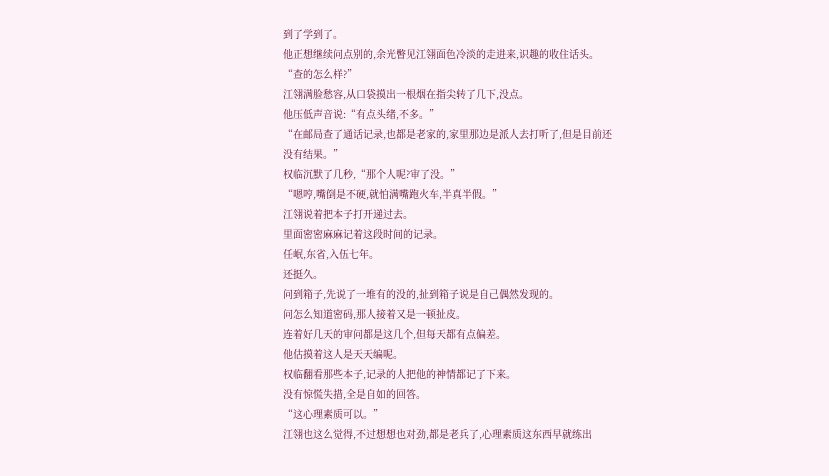到了学到了。
他正想继续问点别的,余光瞥见江翎面色冷淡的走进来,识趣的收住话头。
“查的怎么样?”
江翎满脸愁容,从口袋摸出一根烟在指尖转了几下,没点。
他压低声音说:“有点头绪,不多。”
“在邮局查了通话记录,也都是老家的,家里那边是派人去打听了,但是目前还没有结果。”
权临沉默了几秒,“那个人呢?审了没。”
“嗯哼,嘴倒是不硬,就怕满嘴跑火车,半真半假。”
江翎说着把本子打开递过去。
里面密密麻麻记着这段时间的记录。
任岷,东省,入伍七年。
还挺久。
问到箱子,先说了一堆有的没的,扯到箱子说是自己偶然发现的。
问怎么知道密码,那人接着又是一顿扯皮。
连着好几天的审问都是这几个,但每天都有点偏差。
他估摸着这人是天天编呢。
权临翻看那些本子,记录的人把他的神情都记了下来。
没有惊慌失措,全是自如的回答。
“这心理素质可以。”
江翎也这么觉得,不过想想也对劲,都是老兵了,心理素质这东西早就练出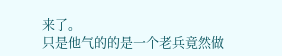来了。
只是他气的的是一个老兵竟然做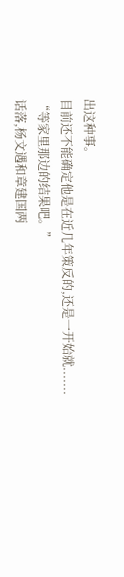出这种事。
目前还不能确定他是在近几年策反的,还是一开始就.......
“等家里那边的结果吧。”
话落,杨文遇和章建国两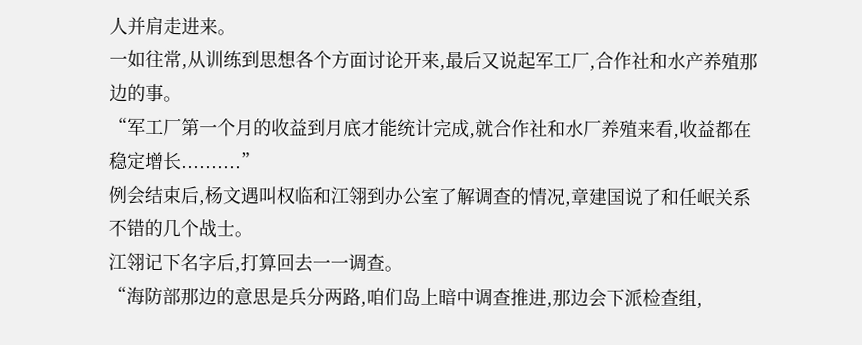人并肩走进来。
一如往常,从训练到思想各个方面讨论开来,最后又说起军工厂,合作社和水产养殖那边的事。
“军工厂第一个月的收益到月底才能统计完成,就合作社和水厂养殖来看,收益都在稳定增长..........”
例会结束后,杨文遇叫权临和江翎到办公室了解调查的情况,章建国说了和任岷关系不错的几个战士。
江翎记下名字后,打算回去一一调查。
“海防部那边的意思是兵分两路,咱们岛上暗中调查推进,那边会下派检查组,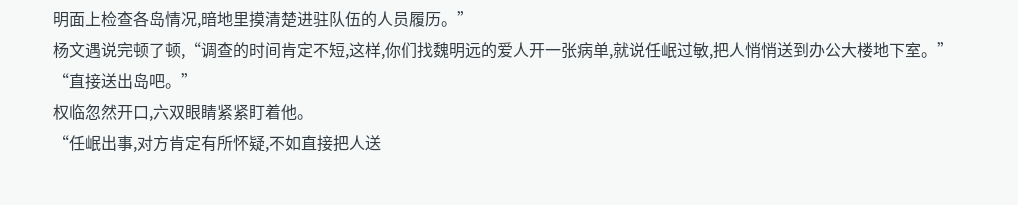明面上检查各岛情况,暗地里摸清楚进驻队伍的人员履历。”
杨文遇说完顿了顿,“调查的时间肯定不短,这样,你们找魏明远的爱人开一张病单,就说任岷过敏,把人悄悄送到办公大楼地下室。”
“直接送出岛吧。”
权临忽然开口,六双眼睛紧紧盯着他。
“任岷出事,对方肯定有所怀疑,不如直接把人送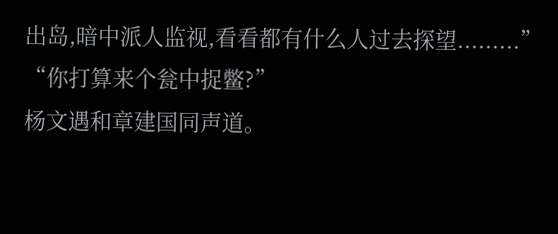出岛,暗中派人监视,看看都有什么人过去探望.........”
“你打算来个瓮中捉鳖?”
杨文遇和章建国同声道。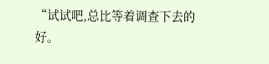“试试吧,总比等着调查下去的好。